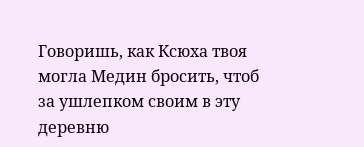Говоришь, как Ксюха твоя могла Медин бросить, чтоб за ушлепком своим в эту деревню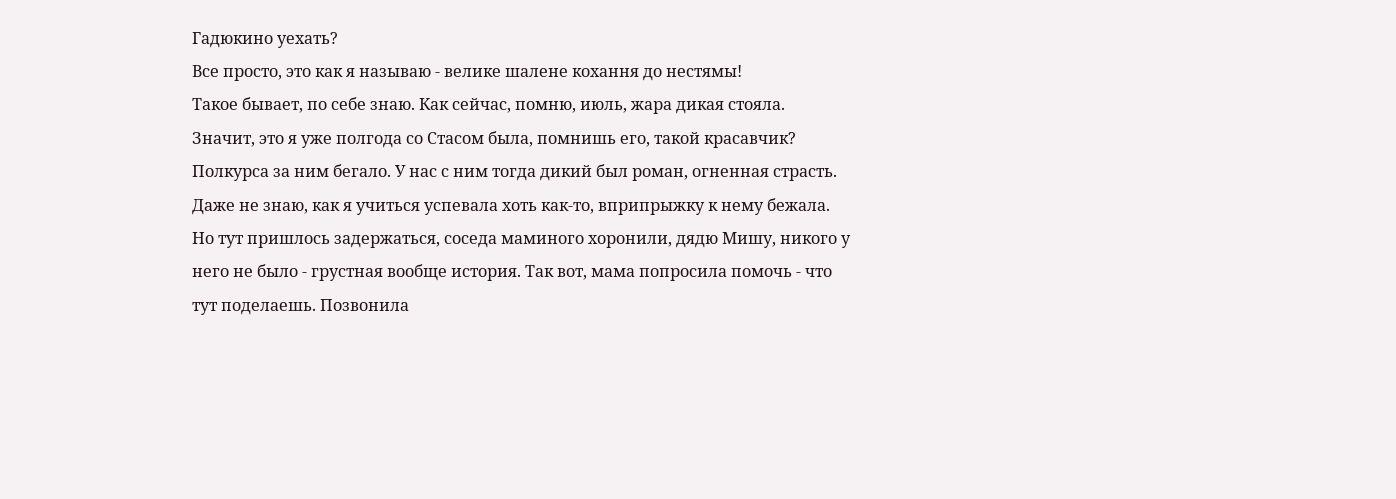Гадюкино уехать?
Все просто, это как я называю - велике шалене кохання до нестямы!
Такое бывает, по себе знаю. Как сейчас, помню, июль, жара дикая стояла. Значит, это я уже полгода со Стасом была, помнишь его, такой красавчик? Полкурса за ним бегало. У нас с ним тогда дикий был роман, огненная страсть. Даже не знаю, как я учиться успевала хоть как-то, вприпрыжку к нему бежала. Но тут пришлось задержаться, соседа маминого хоронили, дядю Мишу, никого у него не было - грустная вообще история. Так вот, мама попросила помочь - что тут поделаешь. Позвонила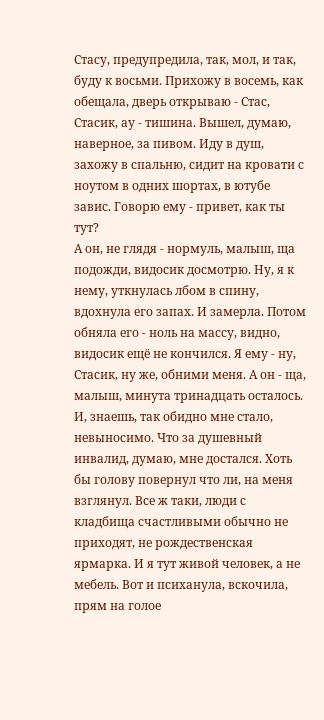Стасу, предупредила, так, мол, и так, буду к восьми. Прихожу в восемь, как обещала, дверь открываю - Стас, Стасик, ау - тишина. Вышел, думаю, наверное, за пивом. Иду в душ, захожу в спальню, сидит на кровати с ноутом в одних шортах, в ютубе завис. Говорю ему - привет, как ты тут?
А он, не глядя - нормуль, малыш, ща подожди, видосик досмотрю. Ну, я к нему, уткнулась лбом в спину, вдохнула его запах. И замерла. Потом обняла его - ноль на массу, видно, видосик ещё не кончился. Я ему - ну, Стасик, ну же, обними меня. А он - ща, малыш, минута тринадцать осталось.
И, знаешь, так обидно мне стало, невыносимо. Что за душевный инвалид, думаю, мне достался. Хоть бы голову повернул что ли, на меня взглянул. Все ж таки, люди с кладбища счастливыми обычно не приходят, не рождественская ярмарка. И я тут живой человек, а не мебель. Вот и психанула, вскочила, прям на голое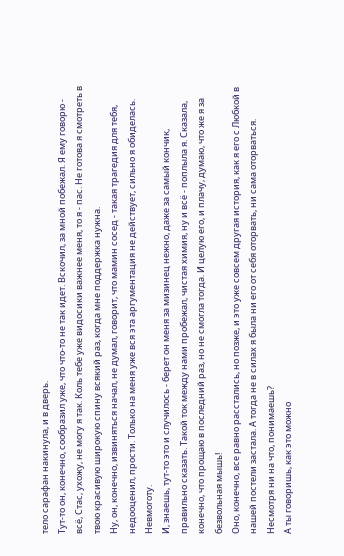тело сарафан накинула, и в дверь.
Тут-то он, конечно, сообразил уже, что что-то не так идет. Вскочил, за мной побежал. Я ему говорю - всё, Стас, ухожу, не могу я так. Коль тебе уже видосики важнее меня, то я - пас. Не готова я смотреть в твою красивую широкую спину всякий раз, когда мне поддержка нужна.
Ну, он, конечно, извиняться начал, не думал, говорит, что мамин сосед - такая трагедия для тебя, недооценил, прости. Только на меня уже вся эта аргументация не действует, сильно я обиделась. Невмоготу.
И, знаешь, тут-то это и случилось - берет он меня за мизинец нежно, даже за самый кончик, правильно сказать. Такой ток между нами пробежал, чистая химия, ну и всё - поплыла я. Сказала, конечно, что прощаю в последний раз, но не смогла тогда. И целую его, и плачу, думаю, что же я за безвольная мышь!
Оно, конечно, все равно расстались, но позже, и это уже совсем другая история, как я его с Любкой в нашей постели застала. А тогда не в силах я была ни его от себя оторвать, ни сама оторваться. Несмотря ни на что, понимаешь?
А ты говоришь, как это можно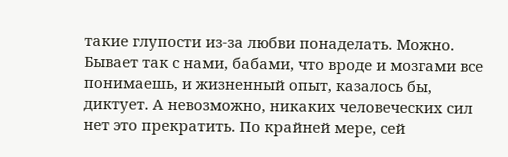такие глупости из-за любви понаделать. Можно. Бывает так с нами, бабами, что вроде и мозгами все понимаешь, и жизненный опыт, казалось бы, диктует. А невозможно, никаких человеческих сил нет это прекратить. По крайней мере, сей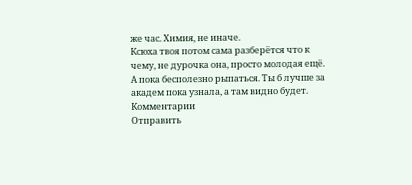же час. Химия, не иначе.
Ксюха твоя потом сама разберётся что к чему, не дурочка она, просто молодая ещё. А пока бесполезно рыпаться. Ты б лучше за академ пока узнала, а там видно будет.
Комментарии
Отправить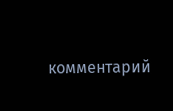комментарий